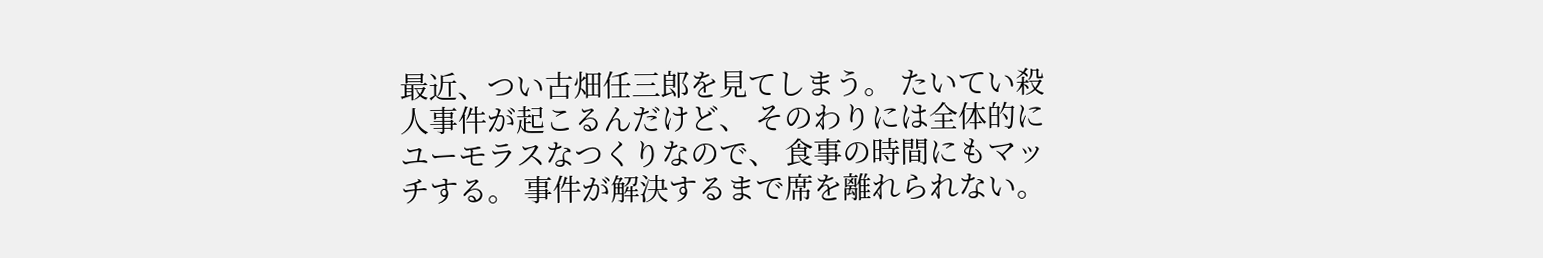最近、つい古畑任三郎を見てしまう。 たいてい殺人事件が起こるんだけど、 そのわりには全体的にユーモラスなつくりなので、 食事の時間にもマッチする。 事件が解決するまで席を離れられない。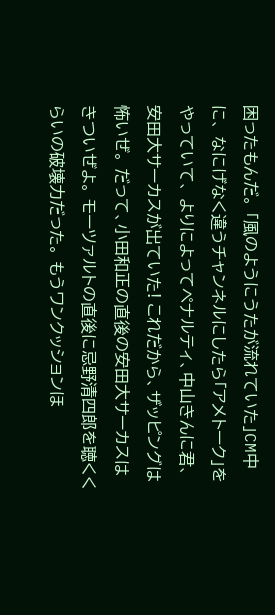困ったもんだ。 「風のようにうたが流れていた」CM中に、 なにげなく違うチャンネルにしたら「アメトーク」をやっていて、 よりによってペナルティ、中山きんに君、安田大サーカスが出ていた! これだから、ザッピングは怖いぜ。 だって、小田和正の直後の安田大サーカスはきついぜよ。 モーツァルトの直後に忌野清四郎を聴くくらいの破壊力だった。 もうワンクッションほ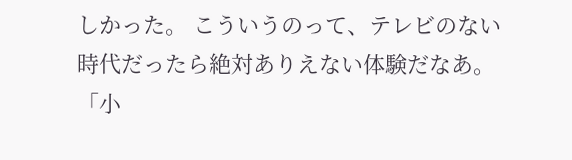しかった。 こういうのって、テレビのない時代だったら絶対ありえない体験だなあ。 「小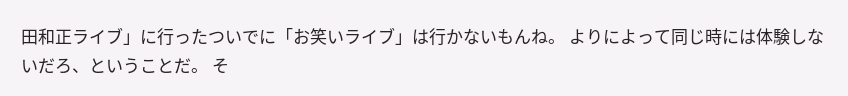田和正ライブ」に行ったついでに「お笑いライブ」は行かないもんね。 よりによって同じ時には体験しないだろ、ということだ。 そ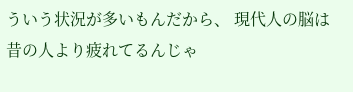ういう状況が多いもんだから、 現代人の脳は昔の人より疲れてるんじゃ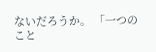ないだろうか。 「一つのこと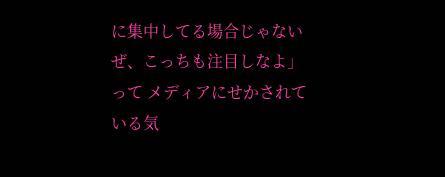に集中してる場合じゃないぜ、こっちも注目しなよ」って メディアにせかされている気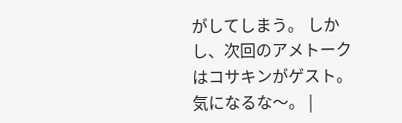がしてしまう。 しかし、次回のアメトークはコサキンがゲスト。気になるな〜。 |